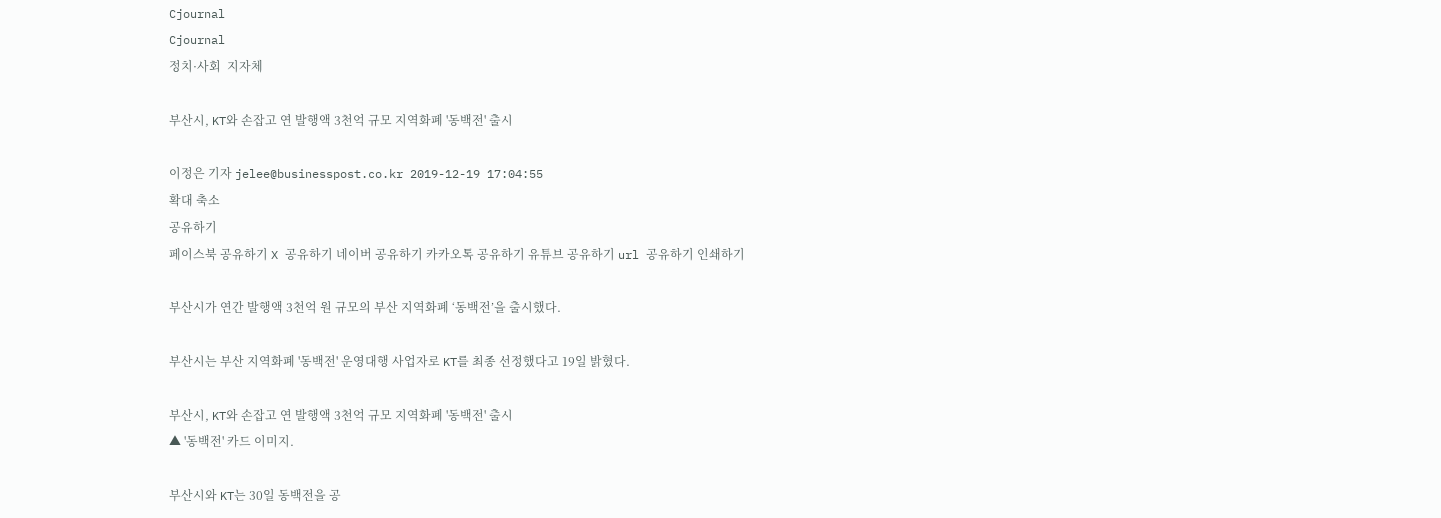Cjournal
Cjournal
정치·사회  지자체

부산시, KT와 손잡고 연 발행액 3천억 규모 지역화폐 '동백전' 출시

이정은 기자 jelee@businesspost.co.kr 2019-12-19 17:04:55
확대 축소
공유하기
페이스북 공유하기 X 공유하기 네이버 공유하기 카카오톡 공유하기 유튜브 공유하기 url 공유하기 인쇄하기

부산시가 연간 발행액 3천억 원 규모의 부산 지역화폐 ‘동백전’을 출시했다.

부산시는 부산 지역화폐 '동백전' 운영대행 사업자로 KT를 최종 선정했다고 19일 밝혔다.

부산시, KT와 손잡고 연 발행액 3천억 규모 지역화폐 '동백전' 출시
▲ '동백전' 카드 이미지.

부산시와 KT는 30일 동백전을 공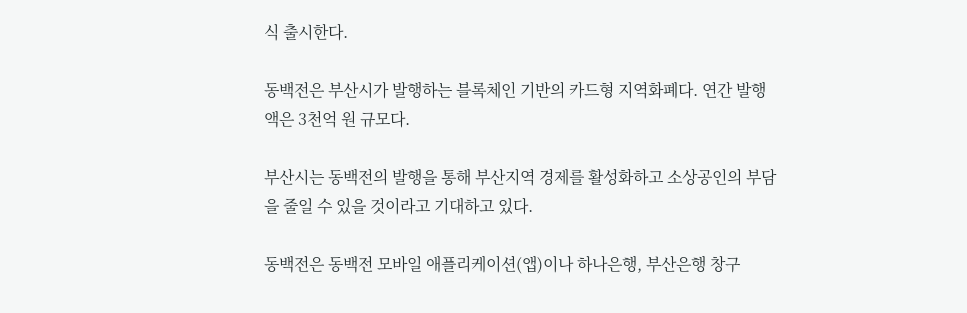식 출시한다.

동백전은 부산시가 발행하는 블록체인 기반의 카드형 지역화폐다. 연간 발행액은 3천억 원 규모다.

부산시는 동백전의 발행을 통해 부산지역 경제를 활성화하고 소상공인의 부담을 줄일 수 있을 것이라고 기대하고 있다.

동백전은 동백전 모바일 애플리케이션(앱)이나 하나은행, 부산은행 창구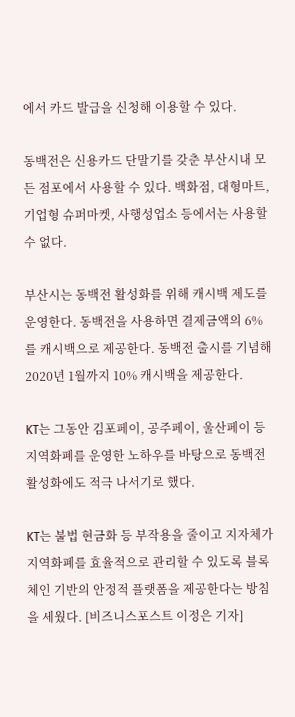에서 카드 발급을 신청해 이용할 수 있다.

동백전은 신용카드 단말기를 갖춘 부산시내 모든 점포에서 사용할 수 있다. 백화점, 대형마트, 기업형 슈퍼마켓, 사행성업소 등에서는 사용할 수 없다.

부산시는 동백전 활성화를 위해 캐시백 제도를 운영한다. 동백전을 사용하면 결제금액의 6%를 캐시백으로 제공한다. 동백전 출시를 기념해 2020년 1월까지 10% 캐시백을 제공한다.

KT는 그동안 김포페이, 공주페이, 울산페이 등 지역화폐를 운영한 노하우를 바탕으로 동백전 활성화에도 적극 나서기로 했다.

KT는 불법 현금화 등 부작용을 줄이고 지자체가 지역화폐를 효율적으로 관리할 수 있도록 블록체인 기반의 안정적 플랫폼을 제공한다는 방침을 세웠다. [비즈니스포스트 이정은 기자]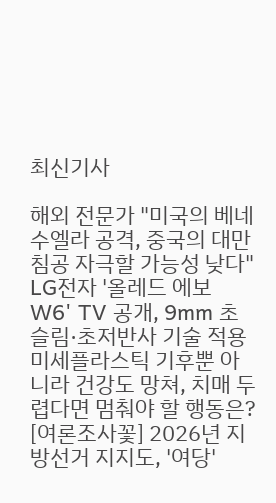최신기사

해외 전문가 "미국의 베네수엘라 공격, 중국의 대만 침공 자극할 가능성 낮다"
LG전자 '올레드 에보 W6' TV 공개, 9mm 초슬림·초저반사 기술 적용
미세플라스틱 기후뿐 아니라 건강도 망쳐, 치매 두렵다면 멈춰야 할 행동은?
[여론조사꽃] 2026년 지방선거 지지도, '여당'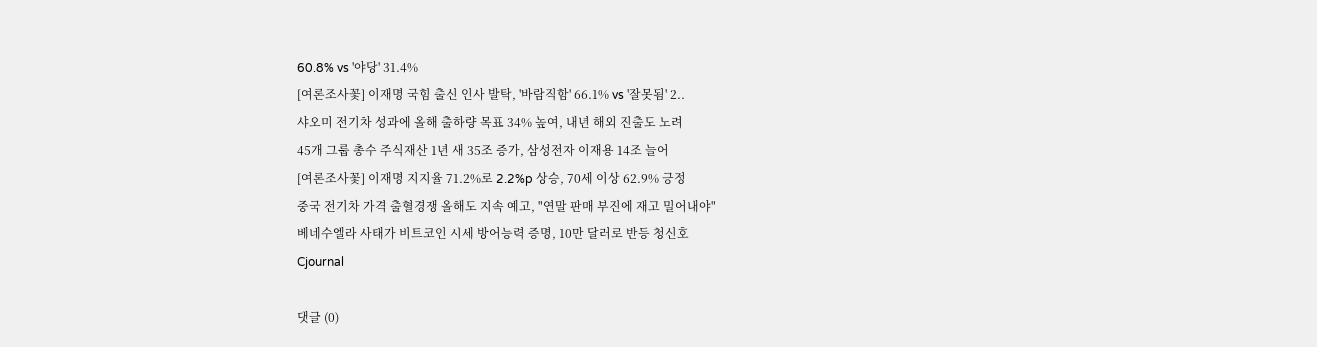60.8% vs '야당' 31.4%
[여론조사꽃] 이재명 국힘 출신 인사 발탁, '바람직함' 66.1% vs '잘못됨' 2..
샤오미 전기차 성과에 올해 출하량 목표 34% 높여, 내년 해외 진출도 노려
45개 그룹 총수 주식재산 1년 새 35조 증가, 삼성전자 이재용 14조 늘어
[여론조사꽃] 이재명 지지율 71.2%로 2.2%p 상승, 70세 이상 62.9% 긍정
중국 전기차 가격 출혈경쟁 올해도 지속 예고, "연말 판매 부진에 재고 밀어내야"
베네수엘라 사태가 비트코인 시세 방어능력 증명, 10만 달러로 반등 청신호
Cjournal

댓글 (0)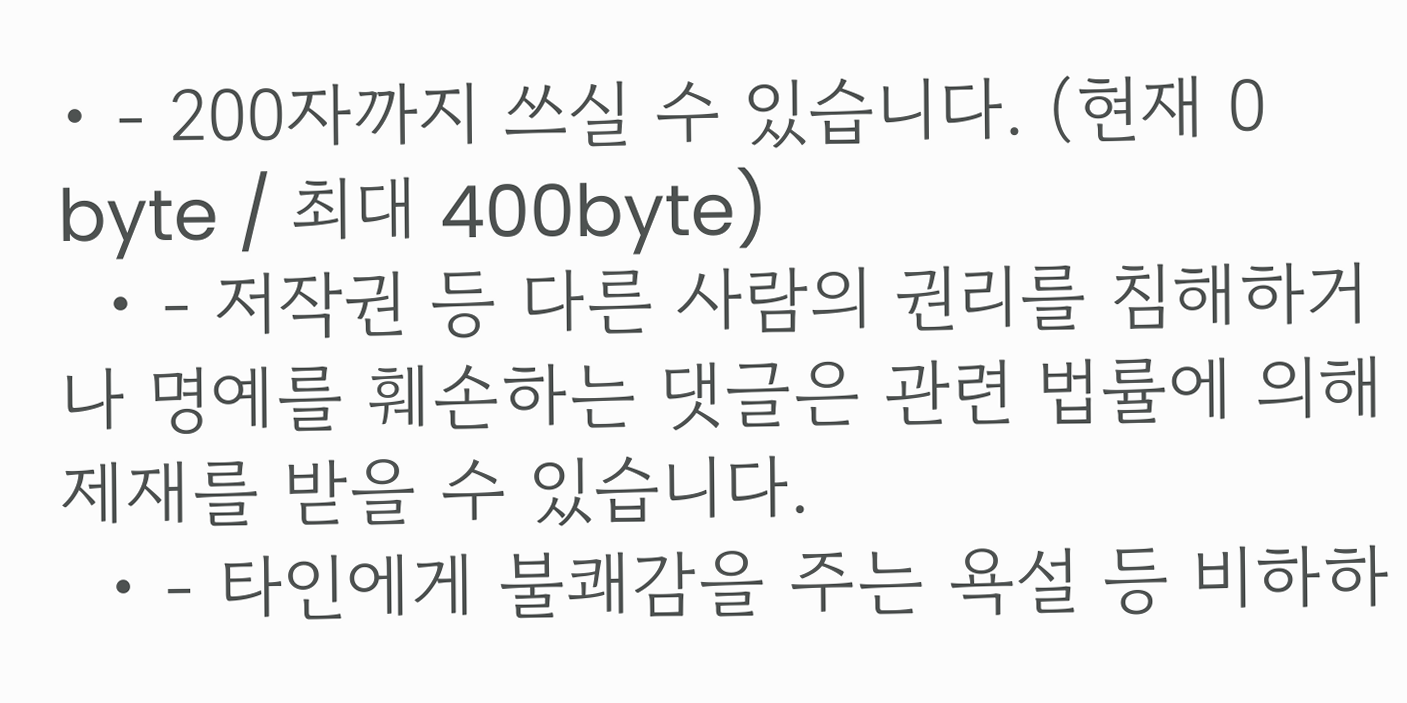• - 200자까지 쓰실 수 있습니다. (현재 0 byte / 최대 400byte)
  • - 저작권 등 다른 사람의 권리를 침해하거나 명예를 훼손하는 댓글은 관련 법률에 의해 제재를 받을 수 있습니다.
  • - 타인에게 불쾌감을 주는 욕설 등 비하하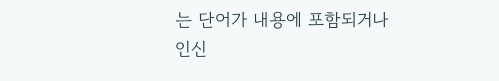는 단어가 내용에 포함되거나 인신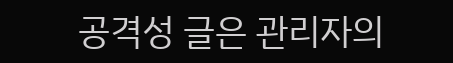공격성 글은 관리자의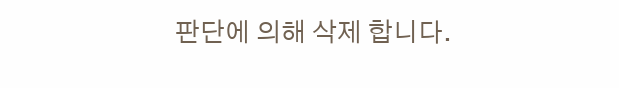판단에 의해 삭제 합니다.